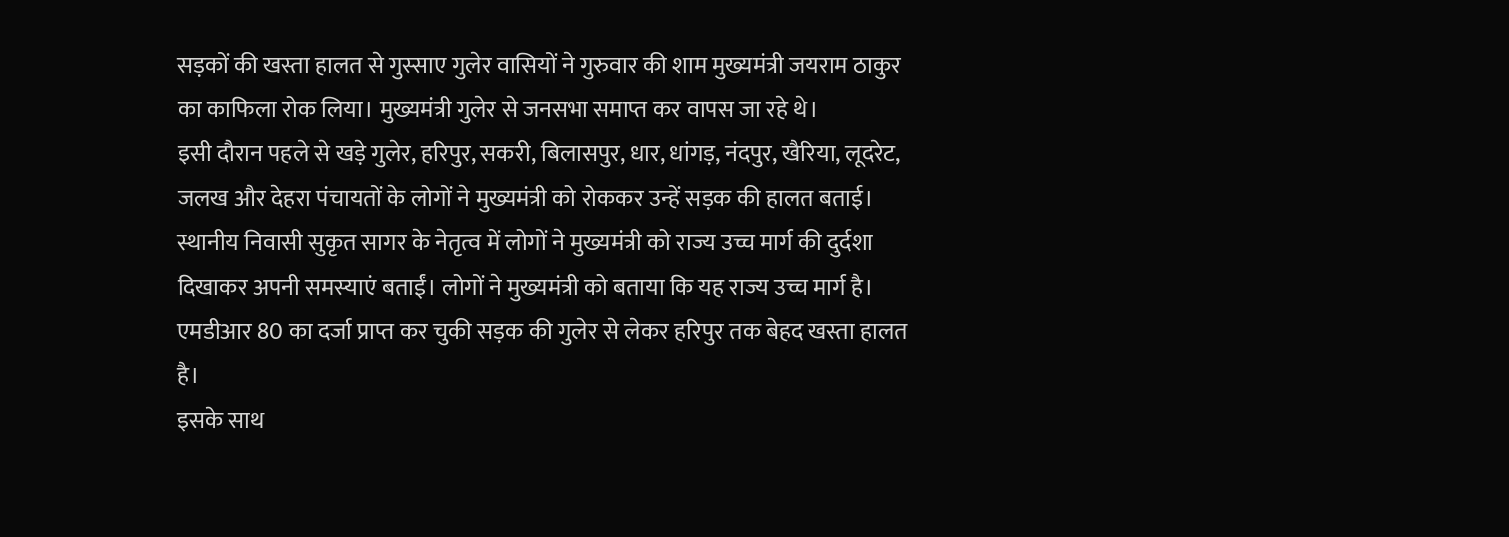सड़कों की खस्ता हालत से गुस्साए गुलेर वासियों ने गुरुवार की शाम मुख्यमंत्री जयराम ठाकुर का काफिला रोक लिया। मुख्यमंत्री गुलेर से जनसभा समाप्त कर वापस जा रहे थे।
इसी दौरान पहले से खड़े गुलेर, हरिपुर, सकरी, बिलासपुर, धार, धांगड़, नंदपुर, खैरिया, लूदरेट, जलख और देहरा पंचायतों के लोगों ने मुख्यमंत्री को रोककर उन्हें सड़क की हालत बताई।
स्थानीय निवासी सुकृत सागर के नेतृत्व में लोगों ने मुख्यमंत्री को राज्य उच्च मार्ग की दुर्दशा दिखाकर अपनी समस्याएं बताईं। लोगों ने मुख्यमंत्री को बताया कि यह राज्य उच्च मार्ग है। एमडीआर 80 का दर्जा प्राप्त कर चुकी सड़क की गुलेर से लेकर हरिपुर तक बेहद खस्ता हालत है।
इसके साथ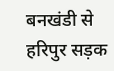बनखंडी से हरिपुर सड़क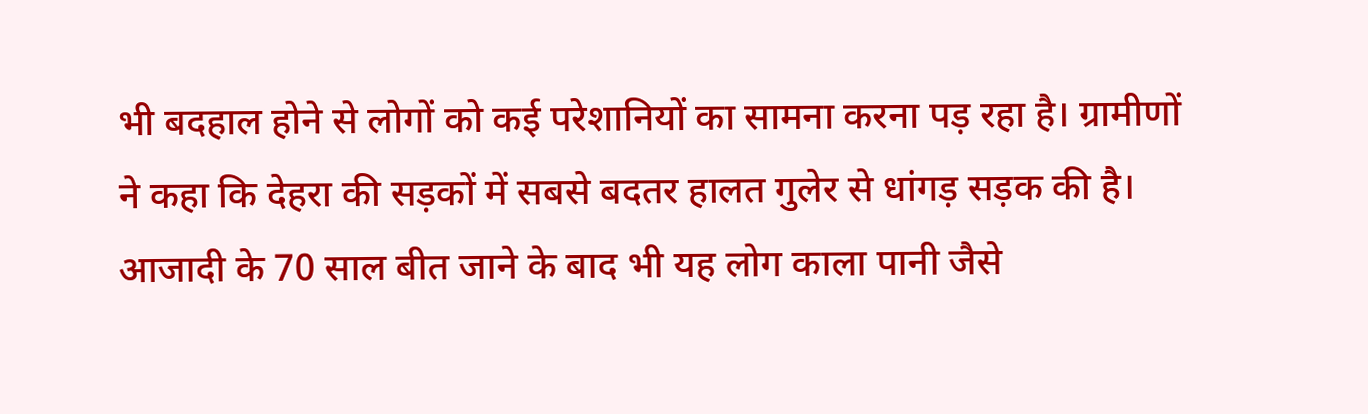भी बदहाल होने से लोगों को कई परेशानियों का सामना करना पड़ रहा है। ग्रामीणों ने कहा कि देहरा की सड़कों में सबसे बदतर हालत गुलेर से धांगड़ सड़क की है।
आजादी के 70 साल बीत जाने के बाद भी यह लोग काला पानी जैसे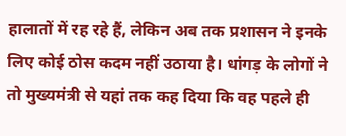हालातों में रह रहे हैं, लेकिन अब तक प्रशासन ने इनके लिए कोई ठोस कदम नहीं उठाया है। धांगड़ के लोगों ने तो मुख्यमंत्री से यहां तक कह दिया कि वह पहले ही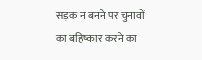सड़क न बनने पर चुनावों का बहिष्कार करने का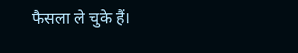फैसला ले चुके हैं।